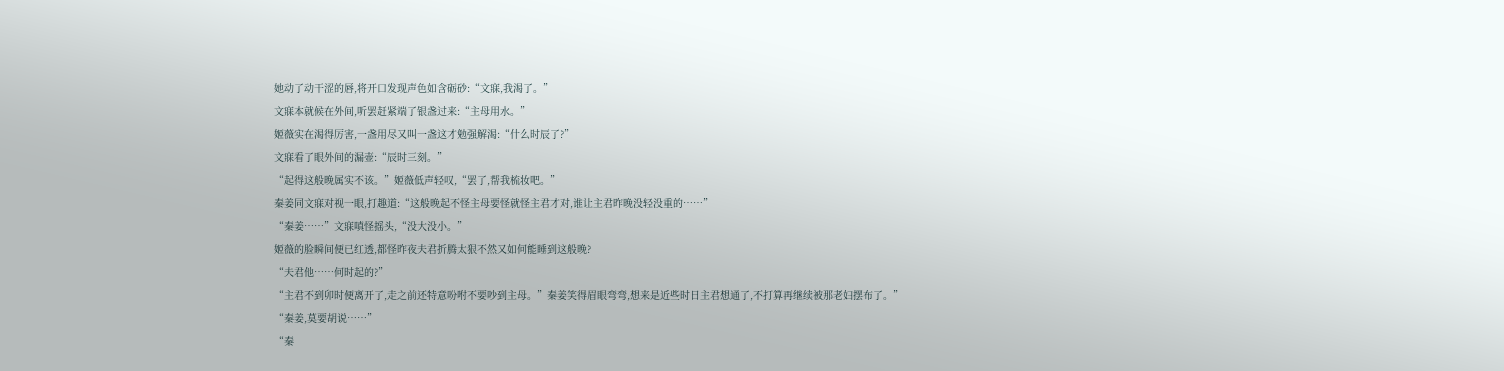她动了动干涩的唇,将开口发现声色如含砺砂:“文寐,我渴了。”
文寐本就候在外间,听罢赶紧端了银盏过来:“主母用水。”
姬薇实在渴得厉害,一盏用尽又叫一盏这才勉强解渴:“什么时辰了?”
文寐看了眼外间的漏壶:“辰时三刻。”
“起得这般晚属实不该。”姬薇低声轻叹,“罢了,帮我梳妆吧。”
秦姜同文寐对视一眼,打趣道:“这般晚起不怪主母要怪就怪主君才对,谁让主君昨晚没轻没重的……”
“秦姜……”文寐嗔怪摇头,“没大没小。”
姬薇的脸瞬间便已红透,都怪昨夜夫君折腾太狠不然又如何能睡到这般晚?
“夫君他……何时起的?”
“主君不到卯时便离开了,走之前还特意吩咐不要吵到主母。”秦姜笑得眉眼弯弯,想来是近些时日主君想通了,不打算再继续被那老妇摆布了。”
“秦姜,莫要胡说……”
“秦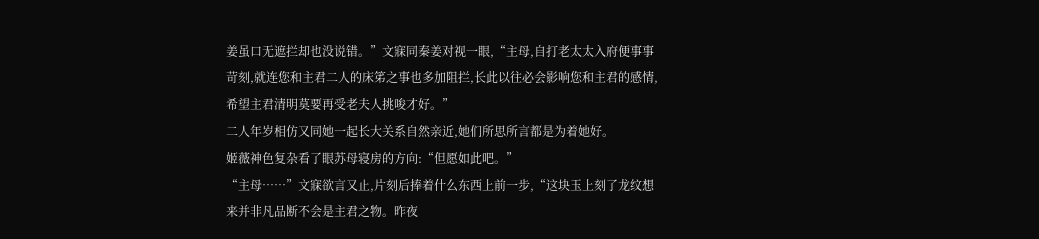姜虽口无遮拦却也没说错。”文寐同秦姜对视一眼,“主母,自打老太太入府便事事苛刻,就连您和主君二人的床笫之事也多加阻拦,长此以往必会影响您和主君的感情,希望主君清明莫要再受老夫人挑唆才好。”
二人年岁相仿又同她一起长大关系自然亲近,她们所思所言都是为着她好。
姬薇神色复杂看了眼苏母寝房的方向:“但愿如此吧。”
“主母……”文寐欲言又止,片刻后捧着什么东西上前一步,“这块玉上刻了龙纹想来并非凡品断不会是主君之物。昨夜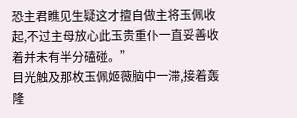恐主君瞧见生疑这才擅自做主将玉佩收起,不过主母放心此玉贵重仆一直妥善收着并未有半分磕碰。”
目光触及那枚玉佩姬薇脑中一滞,接着轰隆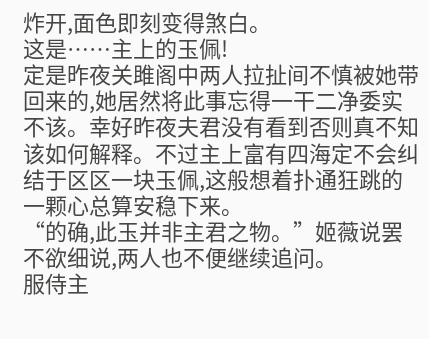炸开,面色即刻变得煞白。
这是……主上的玉佩!
定是昨夜关雎阁中两人拉扯间不慎被她带回来的,她居然将此事忘得一干二净委实不该。幸好昨夜夫君没有看到否则真不知该如何解释。不过主上富有四海定不会纠结于区区一块玉佩,这般想着扑通狂跳的一颗心总算安稳下来。
“的确,此玉并非主君之物。”姬薇说罢不欲细说,两人也不便继续追问。
服侍主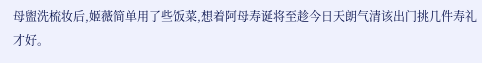母盥洗梳妆后,姬薇简单用了些饭菜,想着阿母寿诞将至趁今日天朗气清该出门挑几件寿礼才好。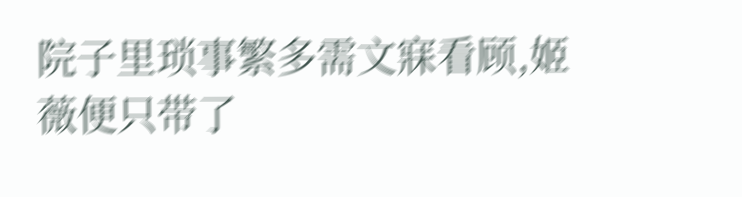院子里琐事繁多需文寐看顾,姬薇便只带了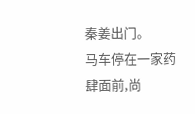秦姜出门。
马车停在一家药肆面前,尚